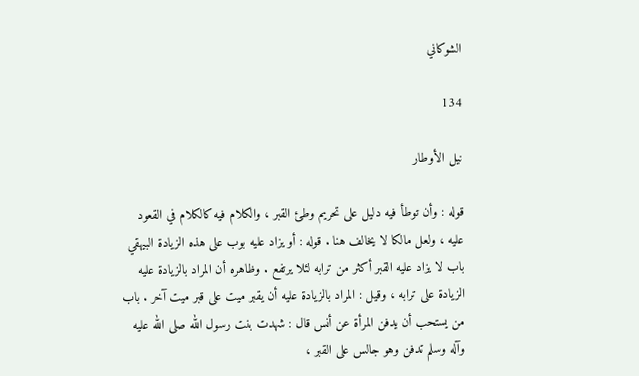الشوكاني

134

نيل الأوطار

قوله : وأن توطأ فيه دليل على تحريم وطئ القبر ، والكلام فيه كالكلام في القعود عليه ، ولعل مالكا لا يخالف هنا . قوله : أو يزاد عليه بوب على هذه الزيادة البيهقي باب لا يزاد عليه القبر أكثر من ترابه لئلا يرتفع . وظاهره أن المراد بالزيادة عليه الزيادة على ترابه ، وقيل : المراد بالزيادة عليه أن يقبر ميت على قبر ميت آخر . باب من يستحب أن يدفن المرأة عن أنس قال : شهدت بنت رسول الله صلى الله عليه وآله وسلم تدفن وهو جالس على القبر ،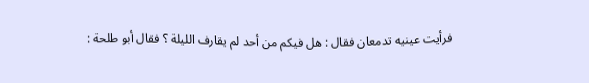فرأيت عينيه تدمعان فقال : هل فيكم من أحد لم يقارف الليلة ؟ فقال أبو طلحة :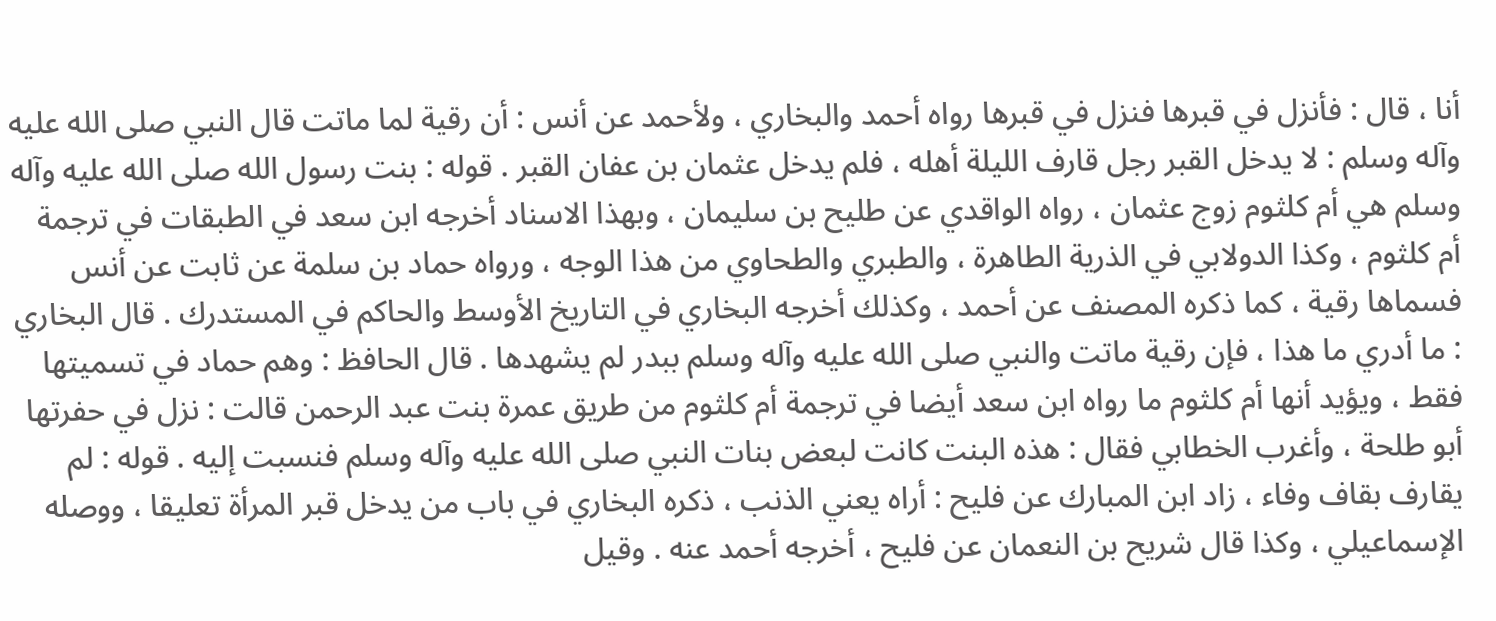أنا ، قال : فأنزل في قبرها فنزل في قبرها رواه أحمد والبخاري ، ولأحمد عن أنس : أن رقية لما ماتت قال النبي صلى الله عليه وآله وسلم : لا يدخل القبر رجل قارف الليلة أهله ، فلم يدخل عثمان بن عفان القبر . قوله : بنت رسول الله صلى الله عليه وآله وسلم هي أم كلثوم زوج عثمان ، رواه الواقدي عن طليح بن سليمان ، وبهذا الاسناد أخرجه ابن سعد في الطبقات في ترجمة أم كلثوم ، وكذا الدولابي في الذرية الطاهرة ، والطبري والطحاوي من هذا الوجه ، ورواه حماد بن سلمة عن ثابت عن أنس فسماها رقية ، كما ذكره المصنف عن أحمد ، وكذلك أخرجه البخاري في التاريخ الأوسط والحاكم في المستدرك . قال البخاري : ما أدري ما هذا ، فإن رقية ماتت والنبي صلى الله عليه وآله وسلم ببدر لم يشهدها . قال الحافظ : وهم حماد في تسميتها فقط ، ويؤيد أنها أم كلثوم ما رواه ابن سعد أيضا في ترجمة أم كلثوم من طريق عمرة بنت عبد الرحمن قالت : نزل في حفرتها أبو طلحة ، وأغرب الخطابي فقال : هذه البنت كانت لبعض بنات النبي صلى الله عليه وآله وسلم فنسبت إليه . قوله : لم يقارف بقاف وفاء ، زاد ابن المبارك عن فليح : أراه يعني الذنب ، ذكره البخاري في باب من يدخل قبر المرأة تعليقا ، ووصله الإسماعيلي ، وكذا قال شريح بن النعمان عن فليح ، أخرجه أحمد عنه . وقيل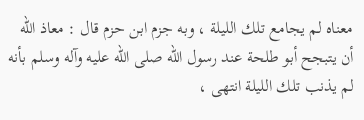معناه لم يجامع تلك الليلة ، وبه جزم ابن حزم قال : معاذ الله أن يتبجح أبو طلحة عند رسول الله صلى الله عليه وآله وسلم بأنه لم يذنب تلك الليلة انتهى ،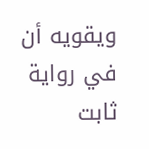ويقويه أن في رواية ثابت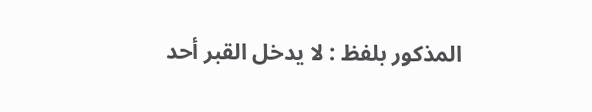المذكور بلفظ : لا يدخل القبر أحد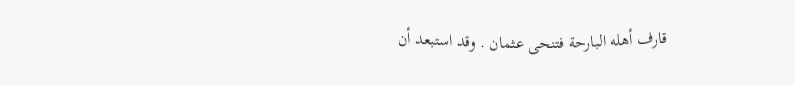قارف أهله البارحة فتنحى عثمان . وقد استبعد أن